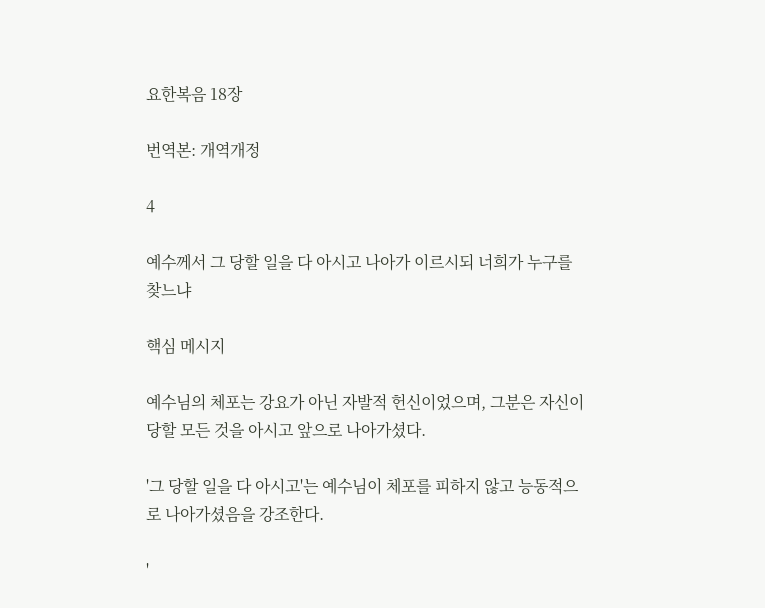요한복음 18장

번역본: 개역개정

4

예수께서 그 당할 일을 다 아시고 나아가 이르시되 너희가 누구를 찾느냐

핵심 메시지

예수님의 체포는 강요가 아닌 자발적 헌신이었으며, 그분은 자신이 당할 모든 것을 아시고 앞으로 나아가셨다.

'그 당할 일을 다 아시고'는 예수님이 체포를 피하지 않고 능동적으로 나아가셨음을 강조한다.

'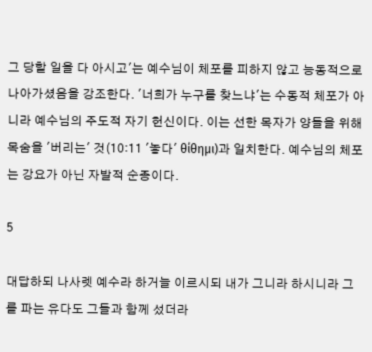그 당할 일을 다 아시고'는 예수님이 체포를 피하지 않고 능동적으로 나아가셨음을 강조한다. '너희가 누구를 찾느냐'는 수동적 체포가 아니라 예수님의 주도적 자기 헌신이다. 이는 선한 목자가 양들을 위해 목숨을 '버리는' 것(10:11 '놓다' θίθημι)과 일치한다. 예수님의 체포는 강요가 아닌 자발적 순종이다.

5

대답하되 나사렛 예수라 하거늘 이르시되 내가 그니라 하시니라 그를 파는 유다도 그들과 함께 섰더라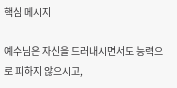핵심 메시지

예수님은 자신을 드러내시면서도 능력으로 피하지 않으시고,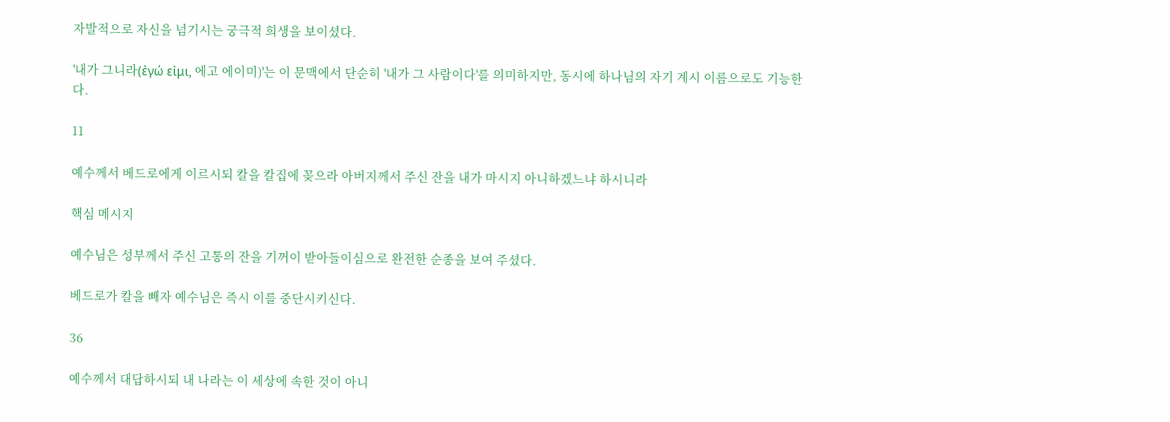자발적으로 자신을 넘기시는 궁극적 희생을 보이셨다.

'내가 그니라(ἐγώ εἰμι, 에고 에이미)'는 이 문맥에서 단순히 '내가 그 사람이다'를 의미하지만, 동시에 하나님의 자기 계시 이름으로도 기능한다.

11

예수께서 베드로에게 이르시되 칼을 칼집에 꽂으라 아버지께서 주신 잔을 내가 마시지 아니하겠느냐 하시니라

핵심 메시지

예수님은 성부께서 주신 고통의 잔을 기꺼이 받아들이심으로 완전한 순종을 보여 주셨다.

베드로가 칼을 빼자 예수님은 즉시 이를 중단시키신다.

36

예수께서 대답하시되 내 나라는 이 세상에 속한 것이 아니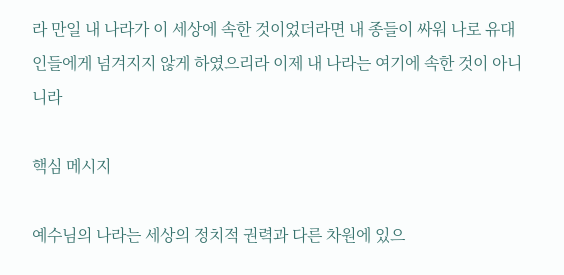라 만일 내 나라가 이 세상에 속한 것이었더라면 내 종들이 싸워 나로 유대인들에게 넘겨지지 않게 하였으리라 이제 내 나라는 여기에 속한 것이 아니니라

핵심 메시지

예수님의 나라는 세상의 정치적 권력과 다른 차원에 있으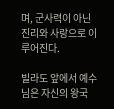며, 군사력이 아닌 진리와 사랑으로 이루어진다.

빌라도 앞에서 예수님은 자신의 왕국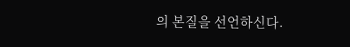의 본질을 선언하신다.